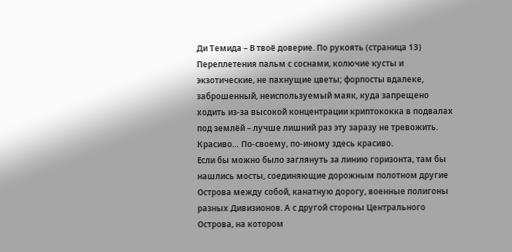Ди Темида – В твоё доверие. По рукоять (страница 13)
Переплетения пальм с соснами, колючие кусты и экзотические, не пахнущие цветы; форпосты вдалеке, заброшенный, неиспользуемый маяк, куда запрещено ходить из-за высокой концентрации криптококка в подвалах под землёй – лучше лишний раз эту заразу не тревожить. Красиво… По-своему, по-иному здесь красиво.
Если бы можно было заглянуть за линию горизонта, там бы нашлись мосты, соединяющие дорожным полотном другие Острова между собой, канатную дорогу, военные полигоны разных Дивизионов. А с другой стороны Центрального Острова, на котором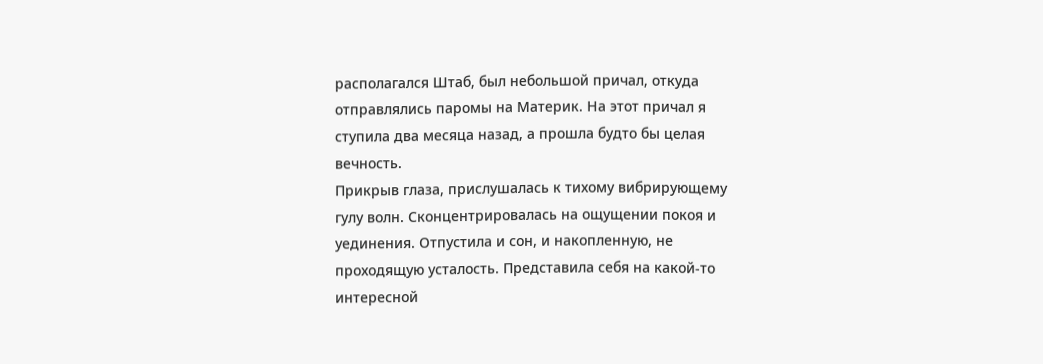располагался Штаб, был небольшой причал, откуда отправлялись паромы на Материк. На этот причал я ступила два месяца назад, а прошла будто бы целая вечность.
Прикрыв глаза, прислушалась к тихому вибрирующему гулу волн. Сконцентрировалась на ощущении покоя и уединения. Отпустила и сон, и накопленную, не проходящую усталость. Представила себя на какой-то интересной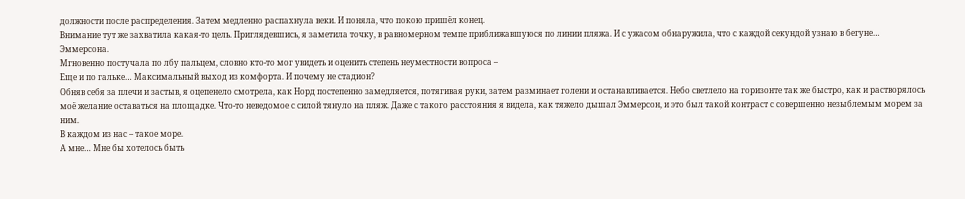должности после распределения. Затем медленно распахнула веки. И поняла, что покою пришёл конец.
Внимание тут же захватила какая-то цель. Приглядевшись, я заметила точку, в равномерном темпе приближавшуюся по линии пляжа. И с ужасом обнаружила, что с каждой секундой узнаю в бегуне… Эммерсона.
Мгновенно постучала по лбу пальцем, словно кто-то мог увидеть и оценить степень неуместности вопроса –
Еще и по гальке… Максимальный выход из комфорта. И почему не стадион?
Обняв себя за плечи и застыв, я оцепенело смотрела, как Норд постепенно замедляется, потягивая руки, затем разминает голени и останавливается. Небо светлело на горизонте так же быстро, как и растворялось моё желание оставаться на площадке. Что-то неведомое с силой тянуло на пляж. Даже с такого расстояния я видела, как тяжело дышал Эммерсон, и это был такой контраст с совершенно незыблемым морем за ним.
В каждом из нас – такое море.
А мне… Мне бы хотелось быть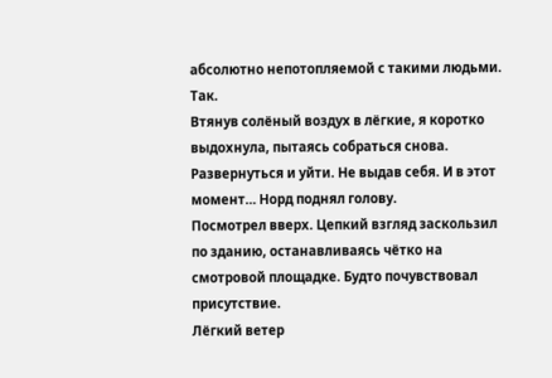абсолютно непотопляемой с такими людьми.
Так.
Втянув солёный воздух в лёгкие, я коротко выдохнула, пытаясь собраться снова. Развернуться и уйти. Не выдав себя. И в этот момент… Норд поднял голову.
Посмотрел вверх. Цепкий взгляд заскользил по зданию, останавливаясь чётко на смотровой площадке. Будто почувствовал присутствие.
Лёгкий ветер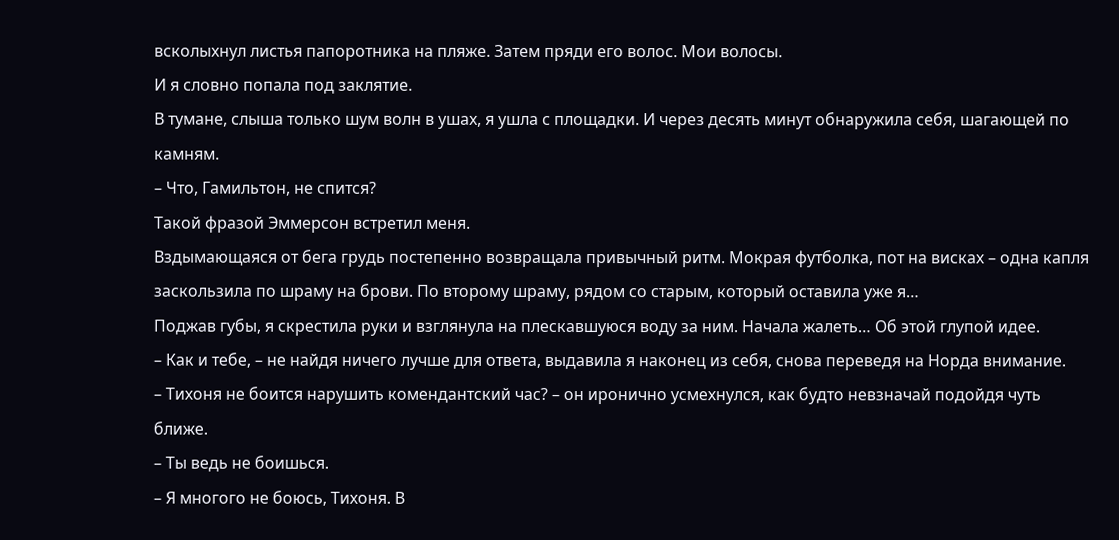всколыхнул листья папоротника на пляже. Затем пряди его волос. Мои волосы.
И я словно попала под заклятие.
В тумане, слыша только шум волн в ушах, я ушла с площадки. И через десять минут обнаружила себя, шагающей по камням.
– Что, Гамильтон, не спится?
Такой фразой Эммерсон встретил меня.
Вздымающаяся от бега грудь постепенно возвращала привычный ритм. Мокрая футболка, пот на висках – одна капля заскользила по шраму на брови. По второму шраму, рядом со старым, который оставила уже я…
Поджав губы, я скрестила руки и взглянула на плескавшуюся воду за ним. Начала жалеть… Об этой глупой идее.
– Как и тебе, – не найдя ничего лучше для ответа, выдавила я наконец из себя, снова переведя на Норда внимание.
– Тихоня не боится нарушить комендантский час? – он иронично усмехнулся, как будто невзначай подойдя чуть ближе.
– Ты ведь не боишься.
– Я многого не боюсь, Тихоня. В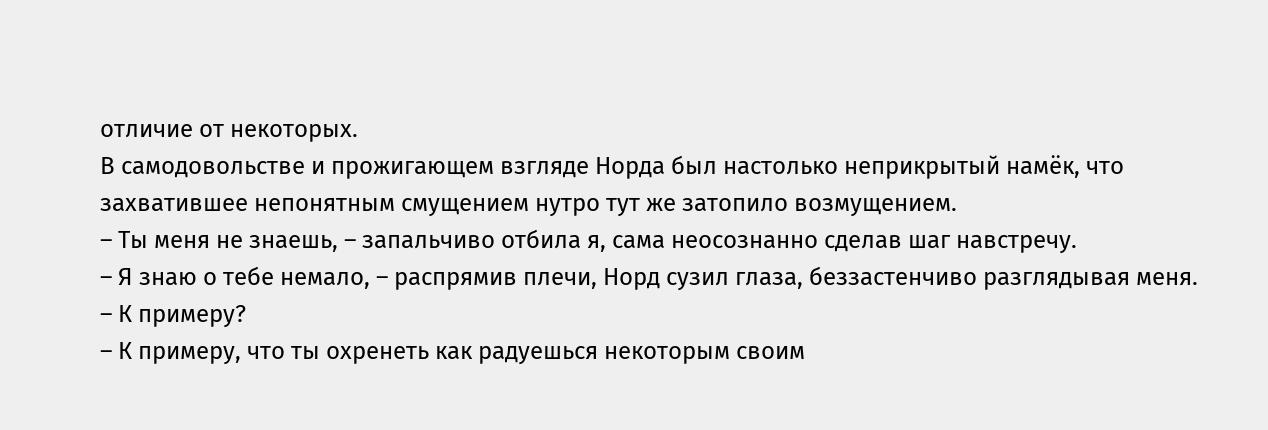отличие от некоторых.
В самодовольстве и прожигающем взгляде Норда был настолько неприкрытый намёк, что захватившее непонятным смущением нутро тут же затопило возмущением.
– Ты меня не знаешь, – запальчиво отбила я, сама неосознанно сделав шаг навстречу.
– Я знаю о тебе немало, – распрямив плечи, Норд сузил глаза, беззастенчиво разглядывая меня.
– К примеру?
– К примеру, что ты охренеть как радуешься некоторым своим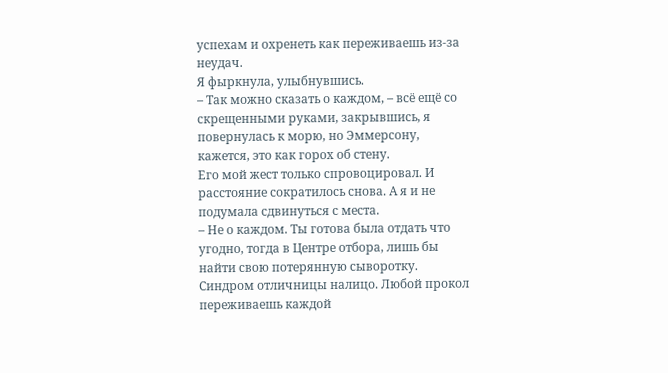успехам и охренеть как переживаешь из-за неудач.
Я фыркнула, улыбнувшись.
– Так можно сказать о каждом, – всё ещё со скрещенными руками, закрывшись, я повернулась к морю, но Эммерсону, кажется, это как горох об стену.
Его мой жест только спровоцировал. И расстояние сократилось снова. А я и не подумала сдвинуться с места.
– Не о каждом. Ты готова была отдать что угодно, тогда в Центре отбора, лишь бы найти свою потерянную сыворотку. Синдром отличницы налицо. Любой прокол переживаешь каждой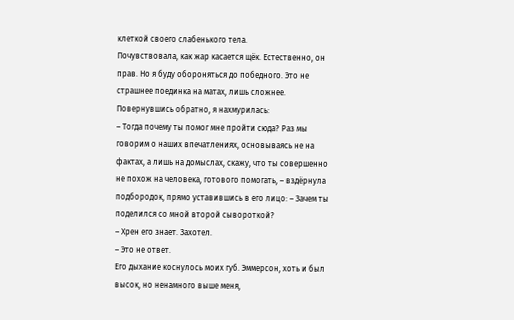клеткой своего слабенького тела.
Почувствовала, как жар касается щёк. Естественно, он прав. Но я буду обороняться до победного. Это не страшнее поединка на матах, лишь сложнее.
Повернувшись обратно, я нахмурилась:
– Тогда почему ты помог мне пройти сюда? Раз мы говорим о наших впечатлениях, основываясь не на фактах, а лишь на домыслах, скажу, что ты совершенно не похож на человека, готового помогать, – вздёрнула подбородок, прямо уставившись в его лицо: – Зачем ты поделился со мной второй сывороткой?
– Хрен его знает. Захотел.
– Это не ответ.
Его дыхание коснулось моих губ. Эммерсон, хоть и был высок, но ненамного выше меня,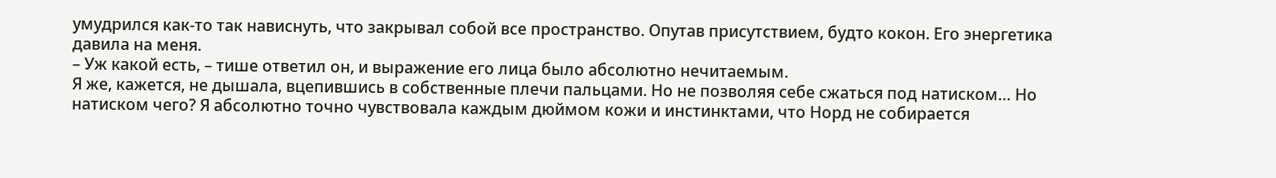умудрился как-то так нависнуть, что закрывал собой все пространство. Опутав присутствием, будто кокон. Его энергетика давила на меня.
– Уж какой есть, – тише ответил он, и выражение его лица было абсолютно нечитаемым.
Я же, кажется, не дышала, вцепившись в собственные плечи пальцами. Но не позволяя себе сжаться под натиском… Но натиском чего? Я абсолютно точно чувствовала каждым дюймом кожи и инстинктами, что Норд не собирается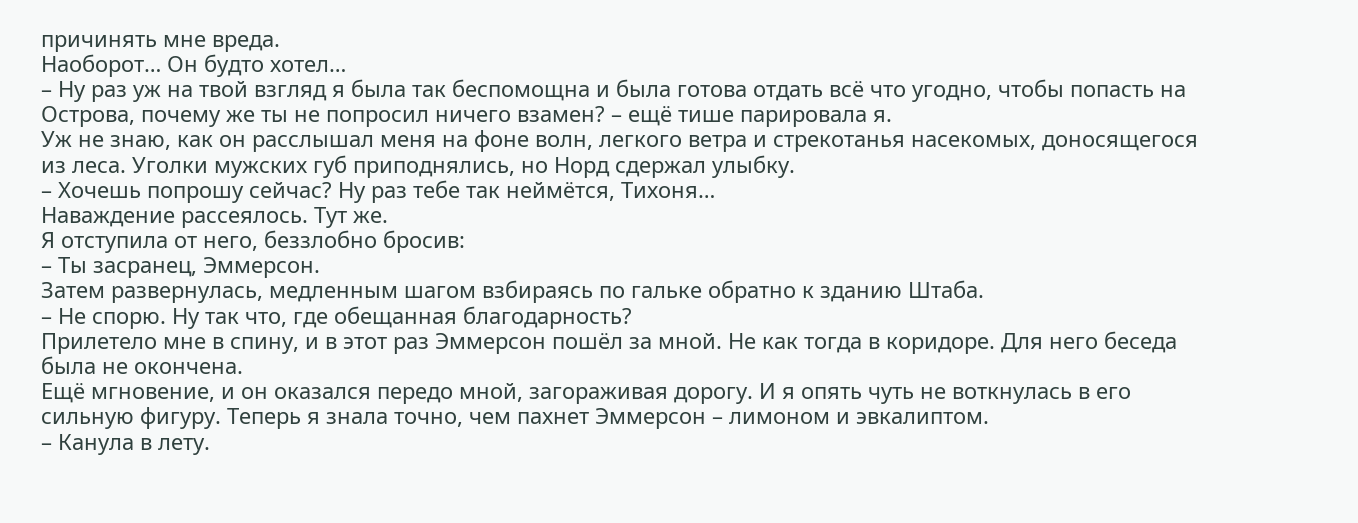причинять мне вреда.
Наоборот… Он будто хотел…
– Ну раз уж на твой взгляд я была так беспомощна и была готова отдать всё что угодно, чтобы попасть на Острова, почему же ты не попросил ничего взамен? – ещё тише парировала я.
Уж не знаю, как он расслышал меня на фоне волн, легкого ветра и стрекотанья насекомых, доносящегося из леса. Уголки мужских губ приподнялись, но Норд сдержал улыбку.
– Хочешь попрошу сейчас? Ну раз тебе так неймётся, Тихоня…
Наваждение рассеялось. Тут же.
Я отступила от него, беззлобно бросив:
– Ты засранец, Эммерсон.
Затем развернулась, медленным шагом взбираясь по гальке обратно к зданию Штаба.
– Не спорю. Ну так что, где обещанная благодарность?
Прилетело мне в спину, и в этот раз Эммерсон пошёл за мной. Не как тогда в коридоре. Для него беседа была не окончена.
Ещё мгновение, и он оказался передо мной, загораживая дорогу. И я опять чуть не воткнулась в его сильную фигуру. Теперь я знала точно, чем пахнет Эммерсон – лимоном и эвкалиптом.
– Канула в лету.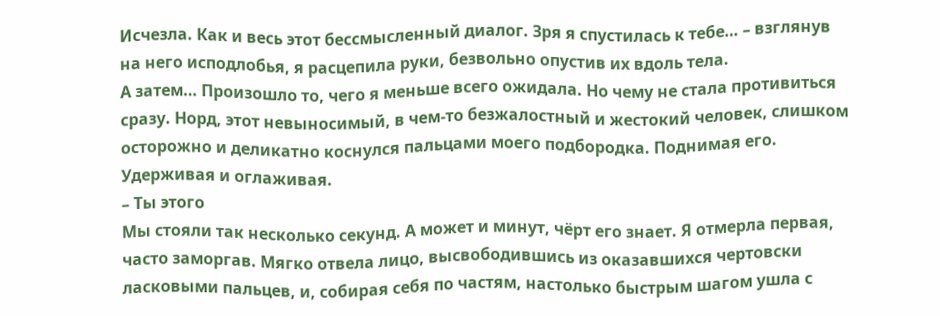Исчезла. Как и весь этот бессмысленный диалог. Зря я спустилась к тебе… – взглянув на него исподлобья, я расцепила руки, безвольно опустив их вдоль тела.
А затем… Произошло то, чего я меньше всего ожидала. Но чему не стала противиться сразу. Норд, этот невыносимый, в чем-то безжалостный и жестокий человек, слишком осторожно и деликатно коснулся пальцами моего подбородка. Поднимая его. Удерживая и оглаживая.
– Ты этого
Мы стояли так несколько секунд. А может и минут, чёрт его знает. Я отмерла первая, часто заморгав. Мягко отвела лицо, высвободившись из оказавшихся чертовски ласковыми пальцев, и, собирая себя по частям, настолько быстрым шагом ушла с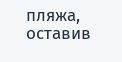пляжа, оставив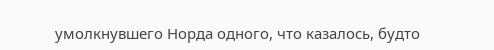умолкнувшего Норда одного, что казалось, будто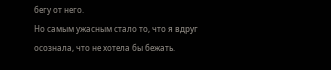бегу от него.
Но самым ужасным стало то, что я вдруг осознала, что не хотела бы бежать.